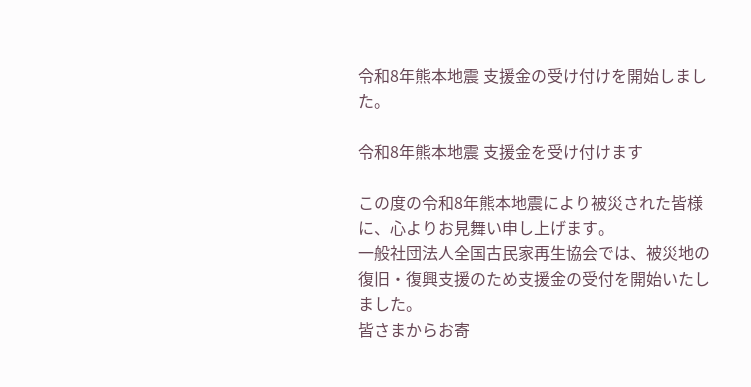令和8年熊本地震 支援金の受け付けを開始しました。

令和8年熊本地震 支援金を受け付けます

この度の令和8年熊本地震により被災された皆様に、心よりお見舞い申し上げます。
一般社団法人全国古民家再生協会では、被災地の復旧・復興支援のため支援金の受付を開始いたしました。
皆さまからお寄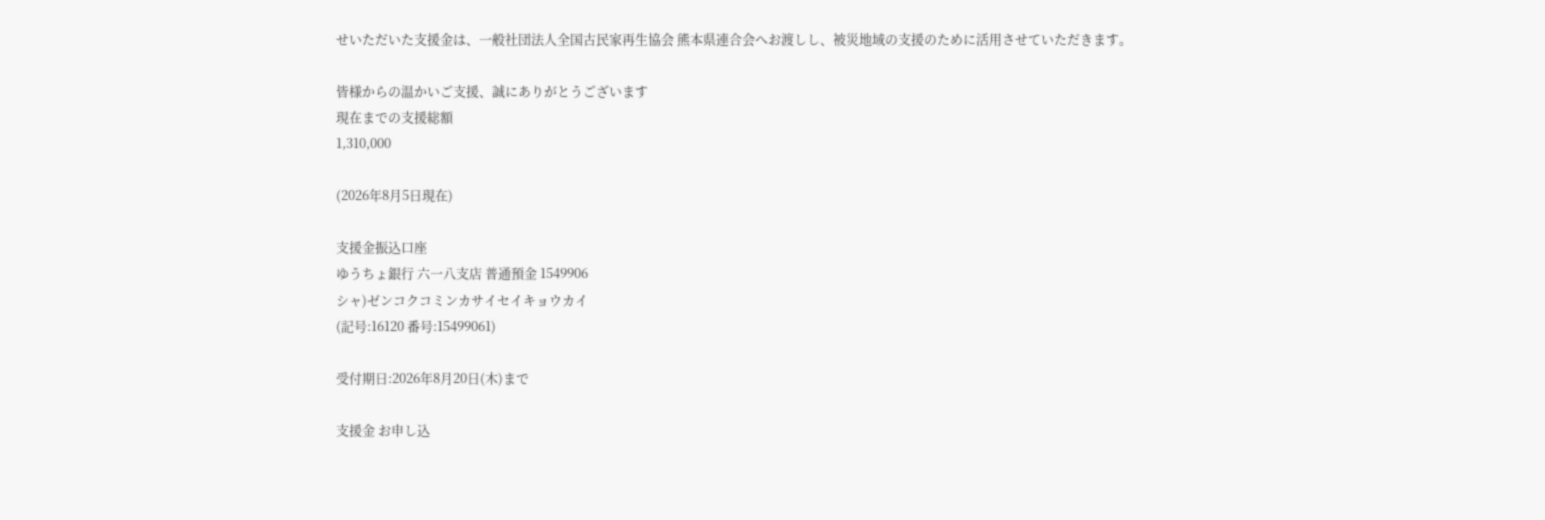せいただいた支援金は、一般社団法人全国古民家再生協会 熊本県連合会へお渡しし、被災地域の支援のために活用させていただきます。

皆様からの温かいご支援、誠にありがとうございます
現在までの支援総額
1,310,000

(2026年8月5日現在)

支援金振込口座
ゆうちょ銀行 六一八支店 普通預金 1549906
シャ)ゼンコクコミンカサイセイキョウカイ
(記号:16120 番号:15499061)

受付期日:2026年8月20日(木)まで

支援金 お申し込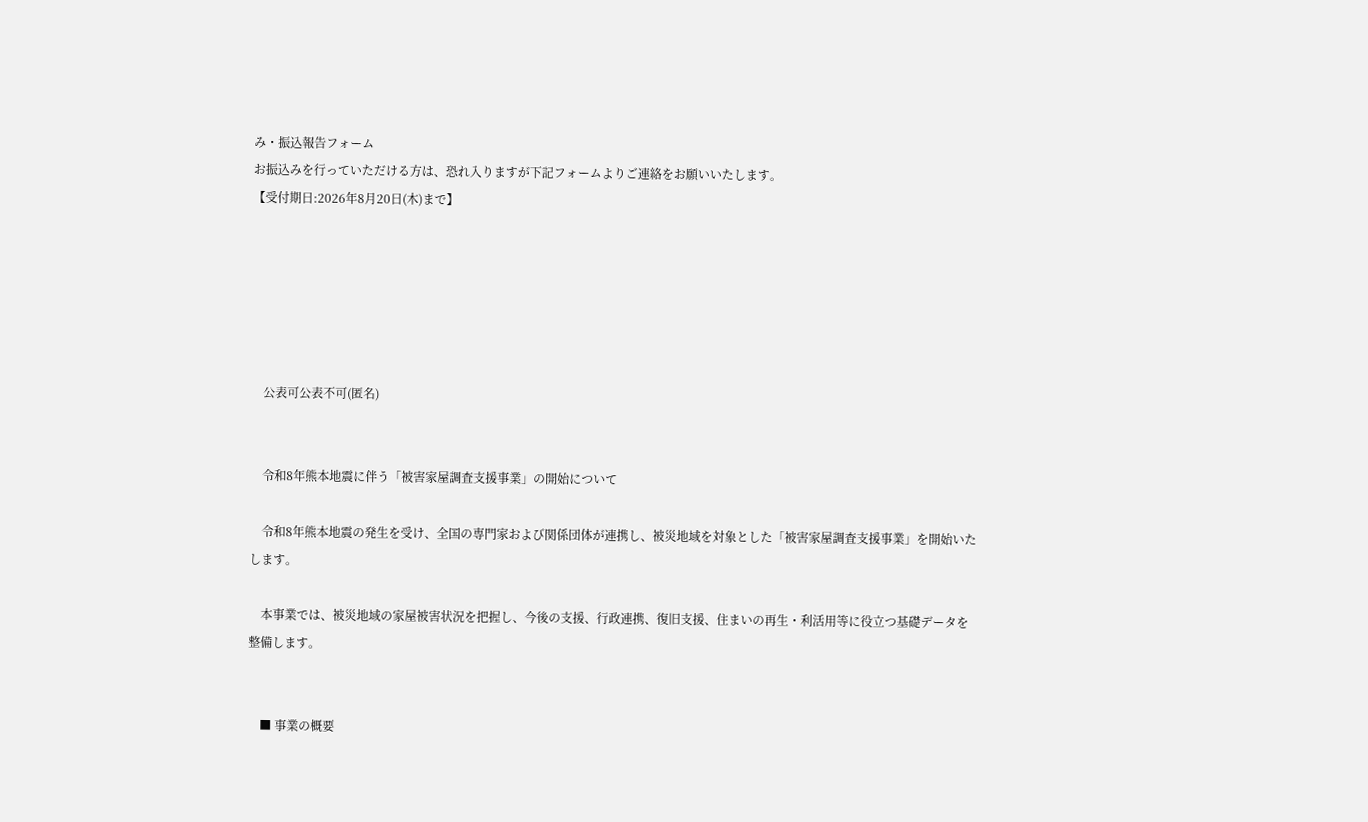み・振込報告フォーム
お振込みを行っていただける方は、恐れ入りますが下記フォームよりご連絡をお願いいたします。
【受付期日:2026年8月20日(木)まで】






    公表可公表不可(匿名)


    令和8年熊本地震に伴う「被害家屋調査支援事業」の開始について

    令和8年熊本地震の発生を受け、全国の専門家および関係団体が連携し、被災地域を対象とした「被害家屋調査支援事業」を開始いたします。

    本事業では、被災地域の家屋被害状況を把握し、今後の支援、行政連携、復旧支援、住まいの再生・利活用等に役立つ基礎データを整備します。


    ■ 事業の概要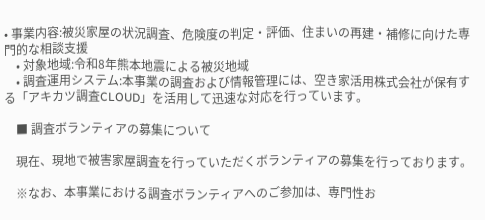• 事業内容:被災家屋の状況調査、危険度の判定・評価、住まいの再建・補修に向けた専門的な相談支援
    • 対象地域:令和8年熊本地震による被災地域
    • 調査運用システム:本事業の調査および情報管理には、空き家活用株式会社が保有する「アキカツ調査CLOUD」を活用して迅速な対応を行っています。

    ■ 調査ボランティアの募集について

    現在、現地で被害家屋調査を行っていただくボランティアの募集を行っております。

    ※なお、本事業における調査ボランティアへのご参加は、専門性お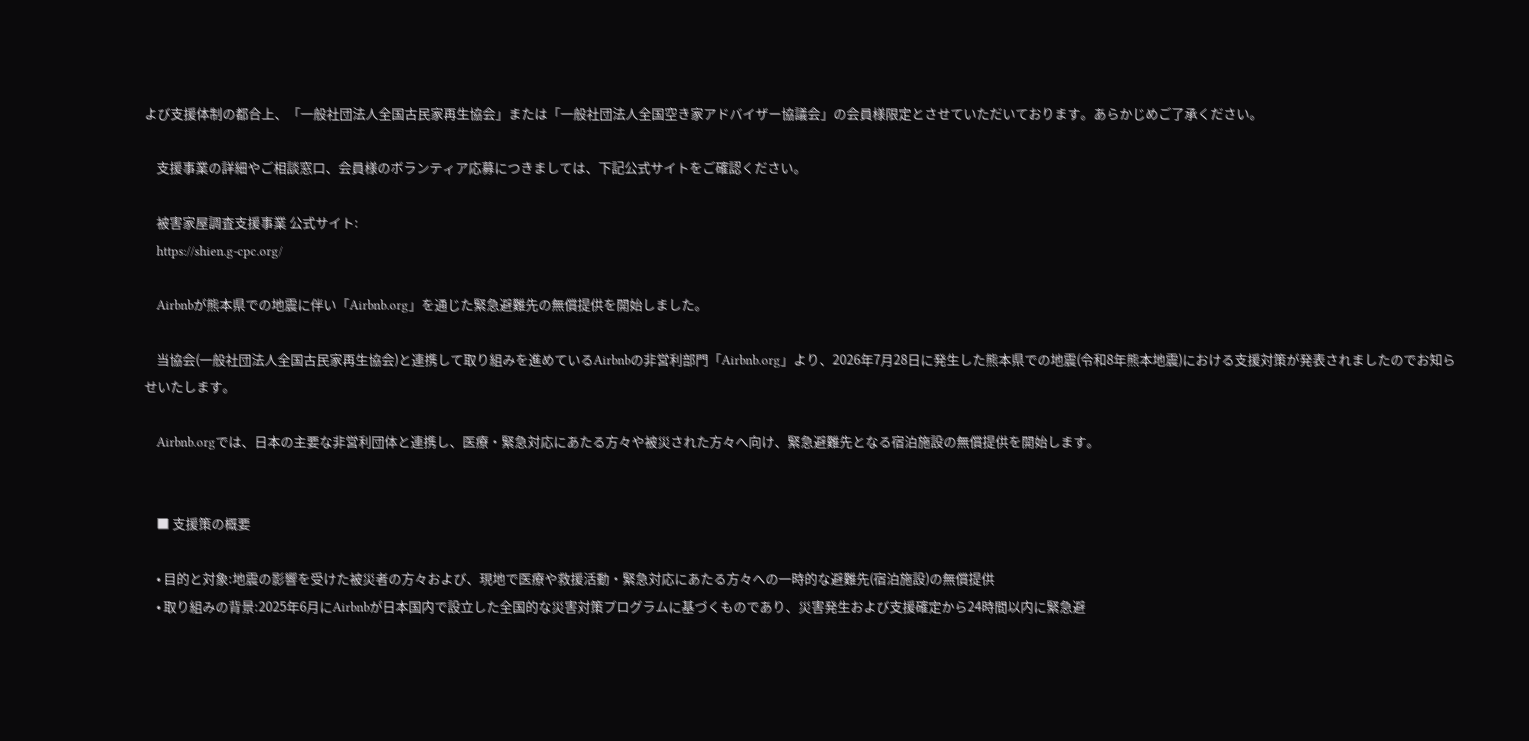よび支援体制の都合上、「一般社団法人全国古民家再生協会」または「一般社団法人全国空き家アドバイザー協議会」の会員様限定とさせていただいております。あらかじめご了承ください。

    支援事業の詳細やご相談窓口、会員様のボランティア応募につきましては、下記公式サイトをご確認ください。

    被害家屋調査支援事業 公式サイト:
    https://shien.g-cpc.org/

    Airbnbが熊本県での地震に伴い「Airbnb.org」を通じた緊急避難先の無償提供を開始しました。

    当協会(一般社団法人全国古民家再生協会)と連携して取り組みを進めているAirbnbの非営利部門「Airbnb.org」より、2026年7月28日に発生した熊本県での地震(令和8年熊本地震)における支援対策が発表されましたのでお知らせいたします。

    Airbnb.orgでは、日本の主要な非営利団体と連携し、医療・緊急対応にあたる方々や被災された方々へ向け、緊急避難先となる宿泊施設の無償提供を開始します。


    ■ 支援策の概要

    • 目的と対象:地震の影響を受けた被災者の方々および、現地で医療や救援活動・緊急対応にあたる方々への一時的な避難先(宿泊施設)の無償提供
    • 取り組みの背景:2025年6月にAirbnbが日本国内で設立した全国的な災害対策プログラムに基づくものであり、災害発生および支援確定から24時間以内に緊急避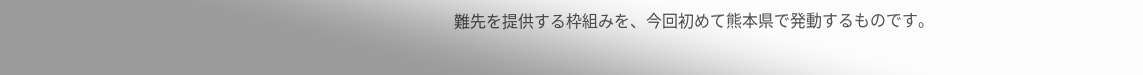難先を提供する枠組みを、今回初めて熊本県で発動するものです。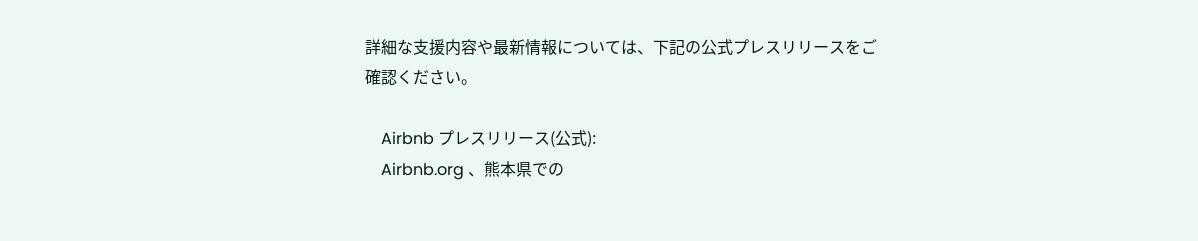詳細な支援内容や最新情報については、下記の公式プレスリリースをご確認ください。

    Airbnb プレスリリース(公式):
    Airbnb.org 、熊本県での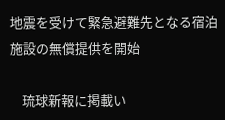地震を受けて緊急避難先となる宿泊施設の無償提供を開始

    琉球新報に掲載い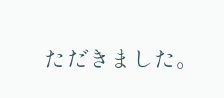ただきました。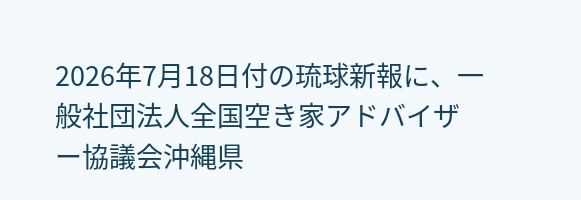2026年7月18日付の琉球新報に、一般社団法人全国空き家アドバイザー協議会沖縄県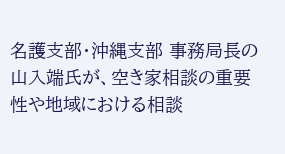名護支部・沖縄支部 事務局長の山入端氏が、空き家相談の重要性や地域における相談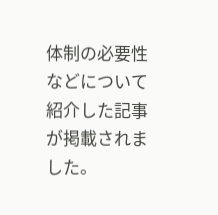体制の必要性などについて紹介した記事が掲載されました。